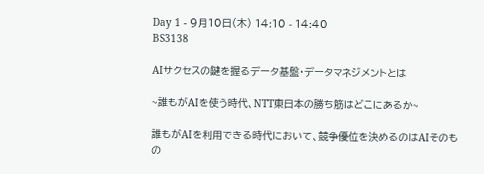Day 1 - 9月10日(木) 14:10 - 14:40
BS3138

AIサクセスの鍵を握るデータ基盤・データマネジメントとは

~誰もがAIを使う時代、NTT東日本の勝ち筋はどこにあるか~

誰もがAIを利用できる時代において、競争優位を決めるのはAIそのもの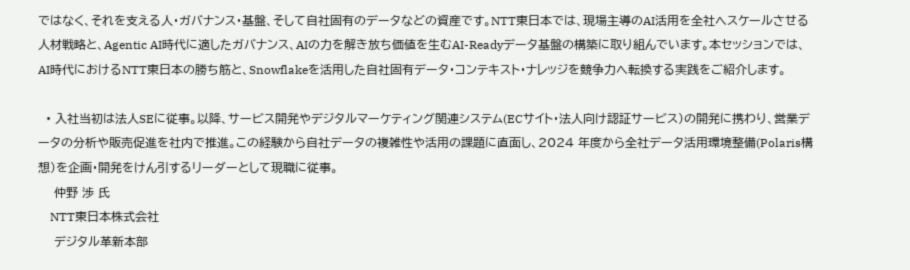ではなく、それを支える人・ガバナンス・基盤、そして自社固有のデータなどの資産です。NTT東日本では、現場主導のAI活用を全社へスケールさせる人材戦略と、Agentic AI時代に適したガバナンス、AIの力を解き放ち価値を生むAI-Readyデータ基盤の構築に取り組んでいます。本セッションでは、AI時代におけるNTT東日本の勝ち筋と、Snowflakeを活用した自社固有データ・コンテキスト・ナレッジを競争力へ転換する実践をご紹介します。

  • 入社当初は法人SEに従事。以降、サービス開発やデジタルマーケティング関連システム(ECサイト・法人向け認証サービス)の開発に携わり、営業データの分析や販売促進を社内で推進。この経験から自社データの複雑性や活用の課題に直面し、2024 年度から全社データ活用環境整備(Polaris構想)を企画・開発をけん引するリーダーとして現職に従事。
    仲野 渉 氏
    NTT東日本株式会社
    デジタル革新本部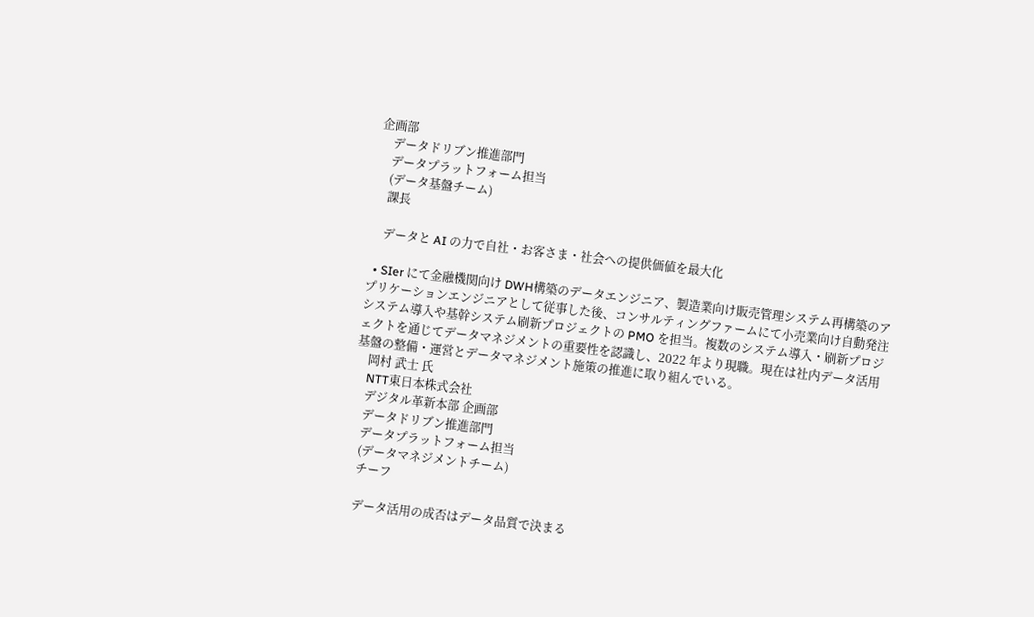企画部
    データドリブン推進部門
    データプラットフォーム担当
    (データ基盤チーム)
    課長

    データと AI の力で自社・お客さま・社会への提供価値を最大化

  • SIer にて金融機関向け DWH構築のデータエンジニア、製造業向け販売管理システム再構築のアプリケーションエンジニアとして従事した後、コンサルティングファームにて小売業向け自動発注システム導入や基幹システム刷新プロジェクトの PMO を担当。複数のシステム導入・刷新プロジェクトを通じてデータマネジメントの重要性を認識し、2022 年より現職。現在は社内データ活用基盤の整備・運営とデータマネジメント施策の推進に取り組んでいる。
    岡村 武士 氏
    NTT東日本株式会社
    デジタル革新本部 企画部
    データドリブン推進部門
    データプラットフォーム担当
    (データマネジメントチーム)
    チーフ

    データ活用の成否はデータ品質で決まる